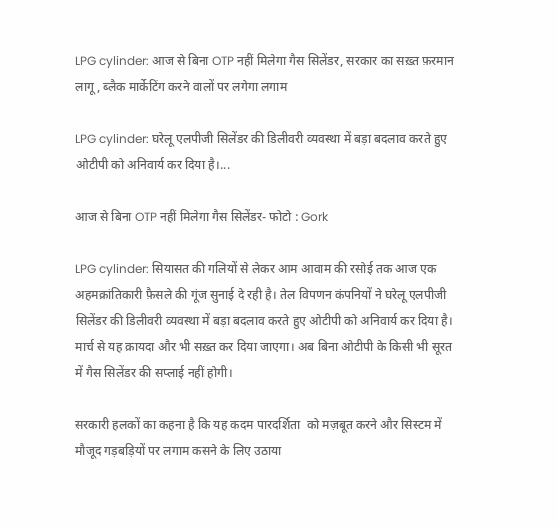LPG cylinder: आज से बिना OTP नहीं मिलेगा गैस सिलेंडर, सरकार का सख़्त फ़रमान लागू, ब्लैक मार्केटिंग करने वालों पर लगेगा लगाम

LPG cylinder: घरेलू एलपीजी सिलेंडर की डिलीवरी व्यवस्था में बड़ा बदलाव करते हुए ओटीपी को अनिवार्य कर दिया है।...

आज से बिना OTP नहीं मिलेगा गैस सिलेंडर- फोटो : Gork

LPG cylinder: सियासत की गलियों से लेकर आम आवाम की रसोई तक आज एक अहमक्रांतिकारी फ़ैसले की गूंज सुनाई दे रही है। तेल विपणन कंपनियों ने घरेलू एलपीजी सिलेंडर की डिलीवरी व्यवस्था में बड़ा बदलाव करते हुए ओटीपी को अनिवार्य कर दिया है। मार्च से यह क़ायदा और भी सख़्त कर दिया जाएगा। अब बिना ओटीपी के किसी भी सूरत में गैस सिलेंडर की सप्लाई नहीं होगी।

सरकारी हलकों का कहना है कि यह कदम पारदर्शिता  को मज़बूत करने और सिस्टम में मौजूद गड़बड़ियों पर लगाम कसने के लिए उठाया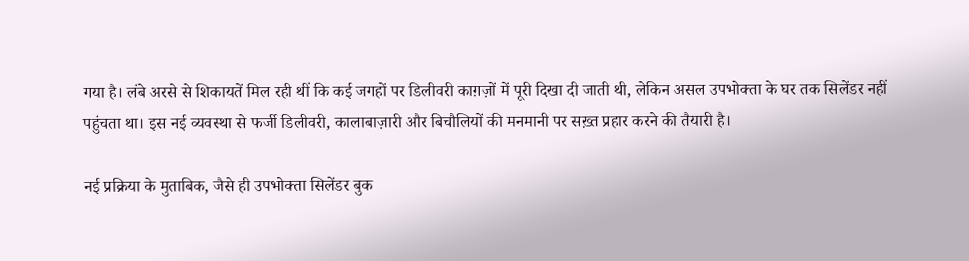गया है। लंबे अरसे से शिकायतें मिल रही थीं कि कई जगहों पर डिलीवरी काग़ज़ों में पूरी दिखा दी जाती थी, लेकिन असल उपभोक्ता के घर तक सिलेंडर नहीं पहुंचता था। इस नई व्यवस्था से फर्जी डिलीवरी, कालाबाज़ारी और बिचौलियों की मनमानी पर सख़्त प्रहार करने की तैयारी है।

नई प्रक्रिया के मुताबिक, जैसे ही उपभोक्ता सिलेंडर बुक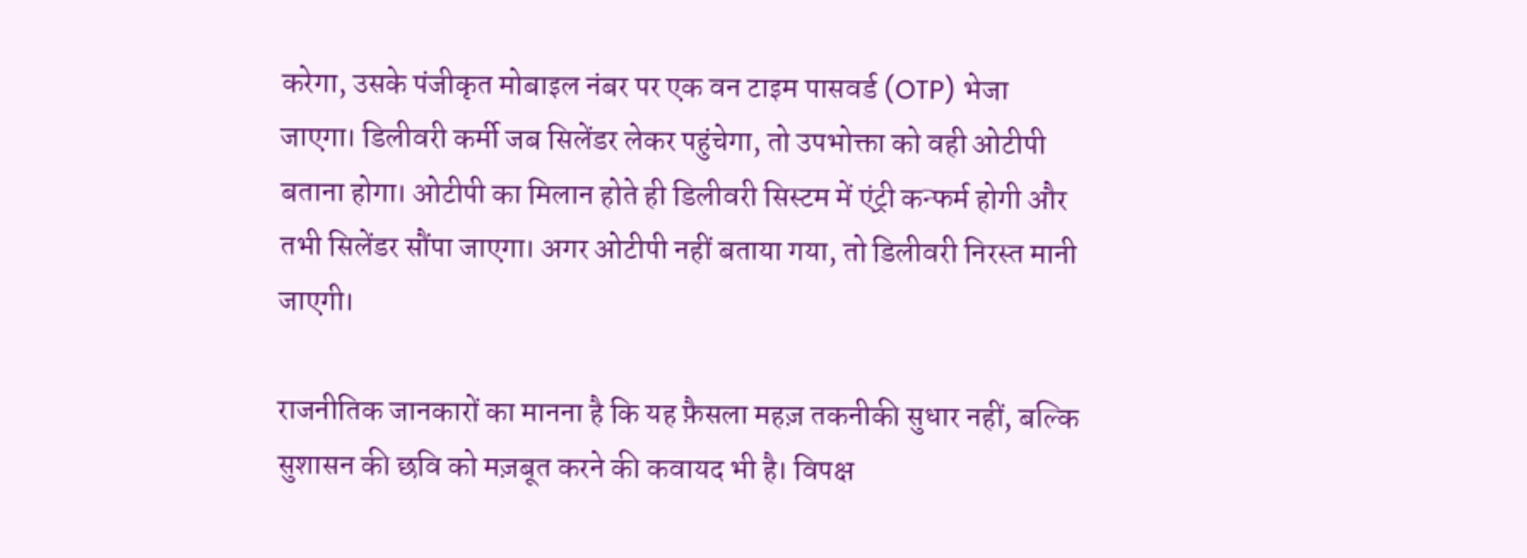करेगा, उसके पंजीकृत मोबाइल नंबर पर एक वन टाइम पासवर्ड (OTP) भेजा जाएगा। डिलीवरी कर्मी जब सिलेंडर लेकर पहुंचेगा, तो उपभोक्ता को वही ओटीपी बताना होगा। ओटीपी का मिलान होते ही डिलीवरी सिस्टम में एंट्री कन्फर्म होगी और तभी सिलेंडर सौंपा जाएगा। अगर ओटीपी नहीं बताया गया, तो डिलीवरी निरस्त मानी जाएगी।

राजनीतिक जानकारों का मानना है कि यह फ़ैसला महज़ तकनीकी सुधार नहीं, बल्कि सुशासन की छवि को मज़बूत करने की कवायद भी है। विपक्ष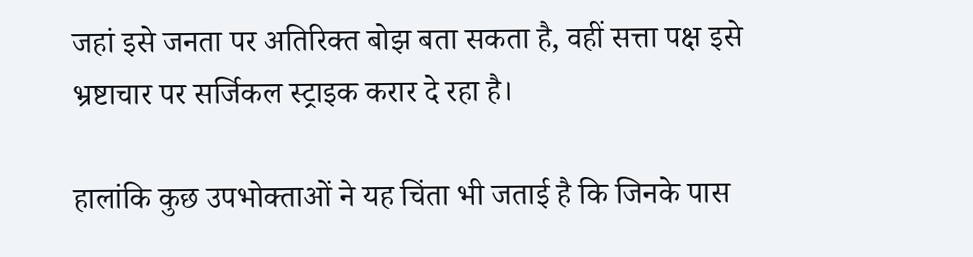जहां इसे जनता पर अतिरिक्त बोझ बता सकता है, वहीं सत्ता पक्ष इसे भ्रष्टाचार पर सर्जिकल स्ट्राइक करार दे रहा है।

हालांकि कुछ उपभोक्ताओं ने यह चिंता भी जताई है कि जिनके पास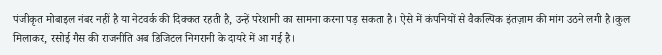पंजीकृत मोबाइल नंबर नहीं है या नेटवर्क की दिक्कत रहती है, उन्हें परेशानी का सामना करना पड़ सकता है। ऐसे में कंपनियों से वैकल्पिक इंतज़ाम की मांग उठने लगी है।कुल मिलाकर, रसोई गैस की राजनीति अब डिजिटल निगरानी के दायरे में आ गई है।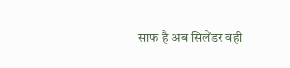साफ है अब सिलेंडर वही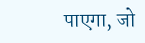पाएगा, जो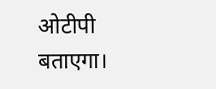ओटीपी बताएगा।